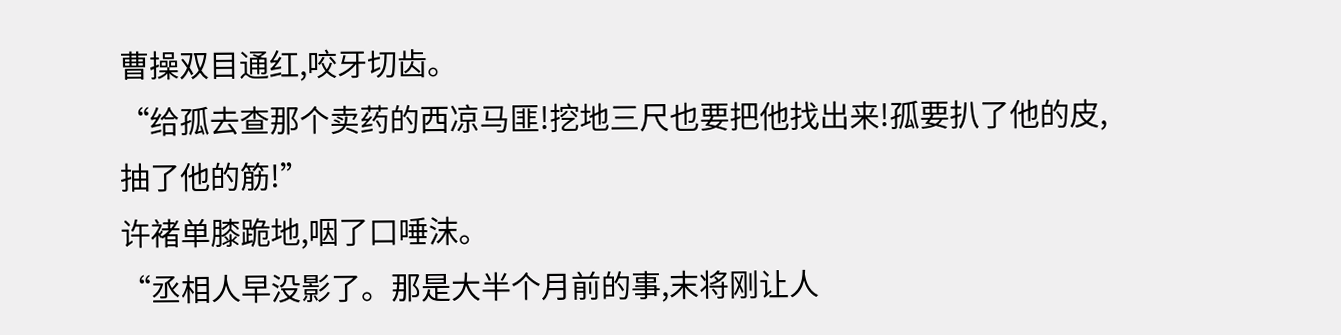曹操双目通红,咬牙切齿。
“给孤去查那个卖药的西凉马匪!挖地三尺也要把他找出来!孤要扒了他的皮,抽了他的筋!”
许褚单膝跪地,咽了口唾沫。
“丞相人早没影了。那是大半个月前的事,末将刚让人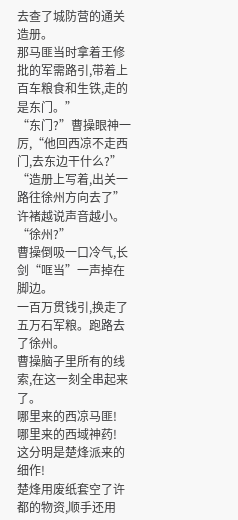去查了城防营的通关造册。
那马匪当时拿着王修批的军需路引,带着上百车粮食和生铁,走的是东门。”
“东门?”曹操眼神一厉,“他回西凉不走西门,去东边干什么?”
“造册上写着,出关一路往徐州方向去了”许褚越说声音越小。
“徐州?”
曹操倒吸一口冷气,长剑“哐当”一声掉在脚边。
一百万贯钱引,换走了五万石军粮。跑路去了徐州。
曹操脑子里所有的线索,在这一刻全串起来了。
哪里来的西凉马匪!
哪里来的西域神药!
这分明是楚烽派来的细作!
楚烽用废纸套空了许都的物资,顺手还用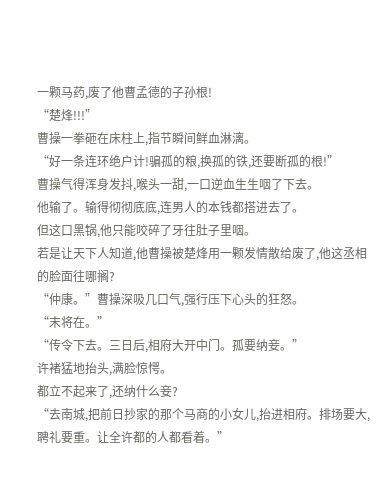一颗马药,废了他曹孟德的子孙根!
“楚烽!!!”
曹操一拳砸在床柱上,指节瞬间鲜血淋漓。
“好一条连环绝户计!骗孤的粮,换孤的铁,还要断孤的根!”
曹操气得浑身发抖,喉头一甜,一口逆血生生咽了下去。
他输了。输得彻彻底底,连男人的本钱都搭进去了。
但这口黑锅,他只能咬碎了牙往肚子里咽。
若是让天下人知道,他曹操被楚烽用一颗发情散给废了,他这丞相的脸面往哪搁?
“仲康。”曹操深吸几口气,强行压下心头的狂怒。
“末将在。”
“传令下去。三日后,相府大开中门。孤要纳妾。”
许褚猛地抬头,满脸惊愕。
都立不起来了,还纳什么妾?
“去南城,把前日抄家的那个马商的小女儿,抬进相府。排场要大,聘礼要重。让全许都的人都看着。”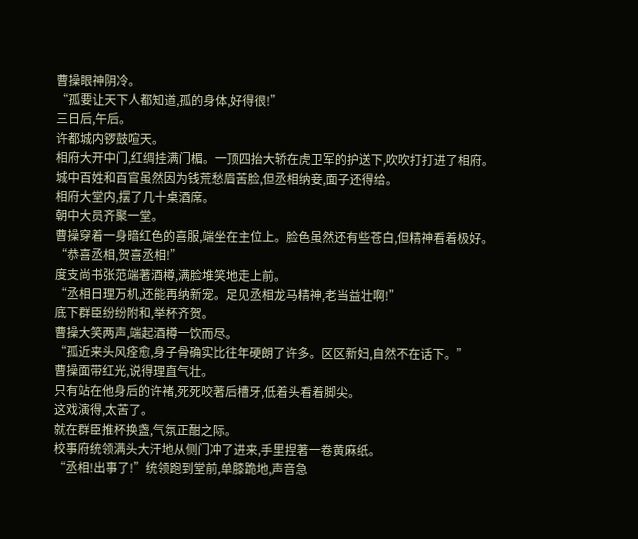曹操眼神阴冷。
“孤要让天下人都知道,孤的身体,好得很!”
三日后,午后。
许都城内锣鼓喧天。
相府大开中门,红绸挂满门楣。一顶四抬大轿在虎卫军的护送下,吹吹打打进了相府。
城中百姓和百官虽然因为钱荒愁眉苦脸,但丞相纳妾,面子还得给。
相府大堂内,摆了几十桌酒席。
朝中大员齐聚一堂。
曹操穿着一身暗红色的喜服,端坐在主位上。脸色虽然还有些苍白,但精神看着极好。
“恭喜丞相,贺喜丞相!”
度支尚书张范端著酒樽,满脸堆笑地走上前。
“丞相日理万机,还能再纳新宠。足见丞相龙马精神,老当益壮啊!”
底下群臣纷纷附和,举杯齐贺。
曹操大笑两声,端起酒樽一饮而尽。
“孤近来头风痊愈,身子骨确实比往年硬朗了许多。区区新妇,自然不在话下。”
曹操面带红光,说得理直气壮。
只有站在他身后的许褚,死死咬著后槽牙,低着头看着脚尖。
这戏演得,太苦了。
就在群臣推杯换盏,气氛正酣之际。
校事府统领满头大汗地从侧门冲了进来,手里捏著一卷黄麻纸。
“丞相!出事了!”统领跑到堂前,单膝跪地,声音急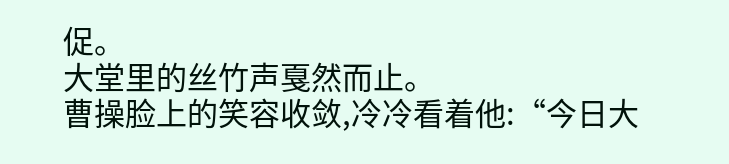促。
大堂里的丝竹声戛然而止。
曹操脸上的笑容收敛,冷冷看着他:“今日大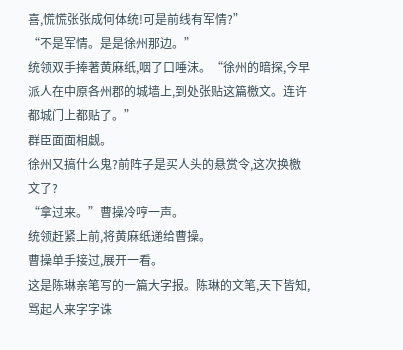喜,慌慌张张成何体统!可是前线有军情?”
“不是军情。是是徐州那边。”
统领双手捧著黄麻纸,咽了口唾沫。“徐州的暗探,今早派人在中原各州郡的城墙上,到处张贴这篇檄文。连许都城门上都贴了。”
群臣面面相觑。
徐州又搞什么鬼?前阵子是买人头的悬赏令,这次换檄文了?
“拿过来。”曹操冷哼一声。
统领赶紧上前,将黄麻纸递给曹操。
曹操单手接过,展开一看。
这是陈琳亲笔写的一篇大字报。陈琳的文笔,天下皆知,骂起人来字字诛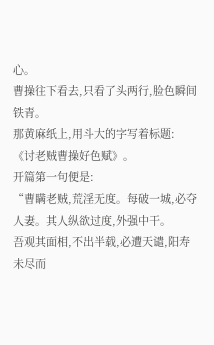心。
曹操往下看去,只看了头两行,脸色瞬间铁青。
那黄麻纸上,用斗大的字写着标题:
《讨老贼曹操好色赋》。
开篇第一句便是:
“曹瞒老贼,荒淫无度。每破一城,必夺人妻。其人纵欲过度,外强中干。
吾观其面相,不出半载,必遭天谴,阳寿未尽而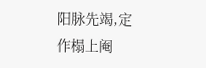阳脉先竭,定作榻上阉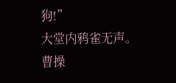狗!”
大堂内鸦雀无声。
曹操